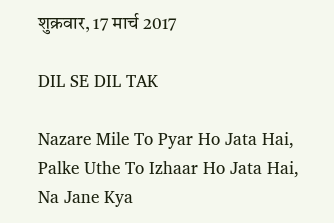शुक्रवार, 17 मार्च 2017

DIL SE DIL TAK

Nazare Mile To Pyar Ho Jata Hai,
Palke Uthe To Izhaar Ho Jata Hai,
Na Jane Kya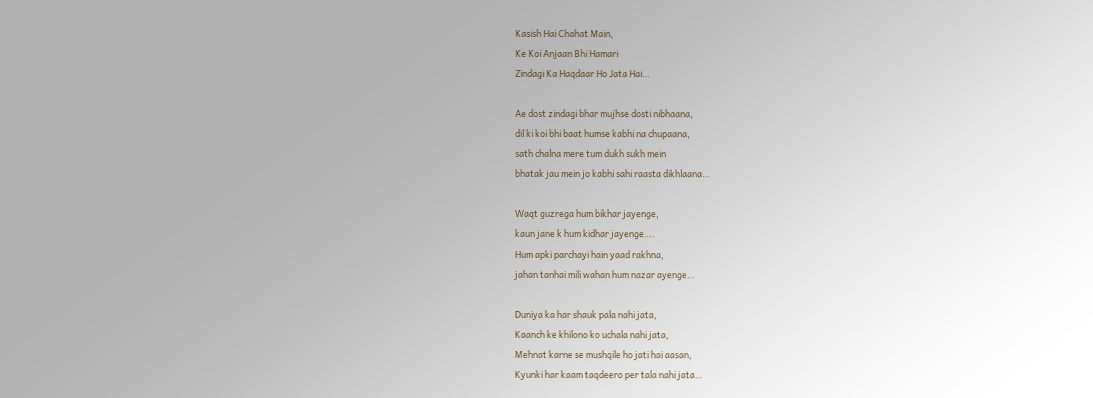Kasish Hai Chahat Main,
Ke Koi Anjaan Bhi Hamari
Zindagi Ka Haqdaar Ho Jata Hai…

Ae dost zindagi bhar mujhse dosti nibhaana,
dil ki koi bhi baat humse kabhi na chupaana,
sath chalna mere tum dukh sukh mein
bhatak jau mein jo kabhi sahi raasta dikhlaana…

Waqt guzrega hum bikhar jayenge,
kaun jane k hum kidhar jayenge….
Hum apki parchayi hain yaad rakhna,
jahan tanhai mili wahan hum nazar ayenge…

Duniya ka har shauk pala nahi jata,
Kaanch ke khilono ko uchala nahi jata,
Mehnat karne se mushqile ho jati hai aasan,
Kyunki har kaam taqdeero per tala nahi jata…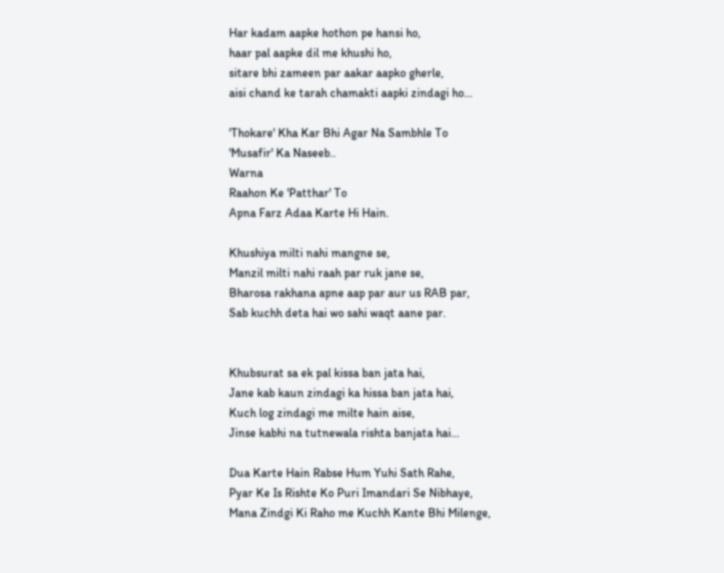Har kadam aapke hothon pe hansi ho,
haar pal aapke dil me khushi ho,
sitare bhi zameen par aakar aapko gherle,
aisi chand ke tarah chamakti aapki zindagi ho…

'Thokare' Kha Kar Bhi Agar Na Sambhle To
'Musafir' Ka Naseeb..
Warna
Raahon Ke 'Patthar' To
Apna Farz Adaa Karte Hi Hain.

Khushiya milti nahi mangne se,
Manzil milti nahi raah par ruk jane se,
Bharosa rakhana apne aap par aur us RAB par,
Sab kuchh deta hai wo sahi waqt aane par.


Khubsurat sa ek pal kissa ban jata hai,
Jane kab kaun zindagi ka hissa ban jata hai,
Kuch log zindagi me milte hain aise,
Jinse kabhi na tutnewala rishta banjata hai…

Dua Karte Hain Rabse Hum Yuhi Sath Rahe,
Pyar Ke Is Rishte Ko Puri Imandari Se Nibhaye,
Mana Zindgi Ki Raho me Kuchh Kante Bhi Milenge,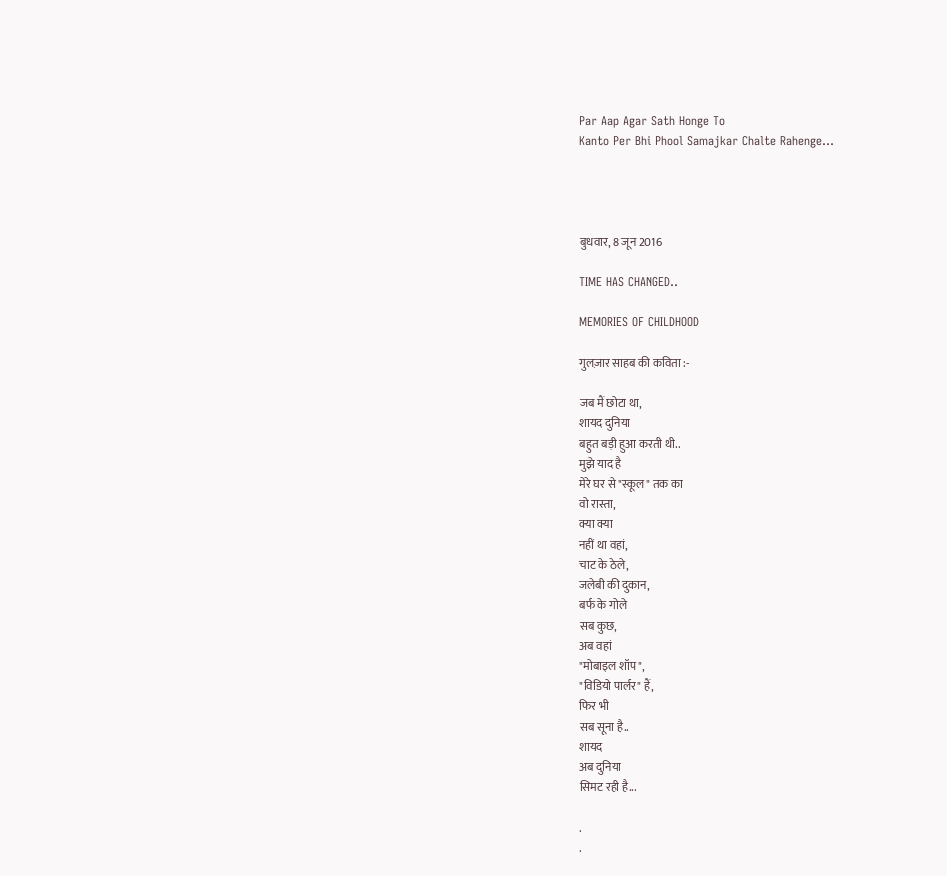Par Aap Agar Sath Honge To
Kanto Per Bhi Phool Samajkar Chalte Rahenge…




बुधवार, 8 जून 2016

TIME HAS CHANGED..

MEMORIES OF CHILDHOOD

गुलज़ार साहब की कविता :-

जब मैं छोटा था,
शायद दुनिया
बहुत बड़ी हुआ करती थी..
मुझे याद है
मेरे घर से "स्कूल" तक का
वो रास्ता,
क्या क्या
नहीं था वहां,
चाट के ठेले,
जलेबी की दुकान,
बर्फ के गोले
सब कुछ,
अब वहां
"मोबाइल शॉप",
"विडियो पार्लर" हैं,
फिर भी
सब सूना है..
शायद
अब दुनिया
सिमट रही है...

.
.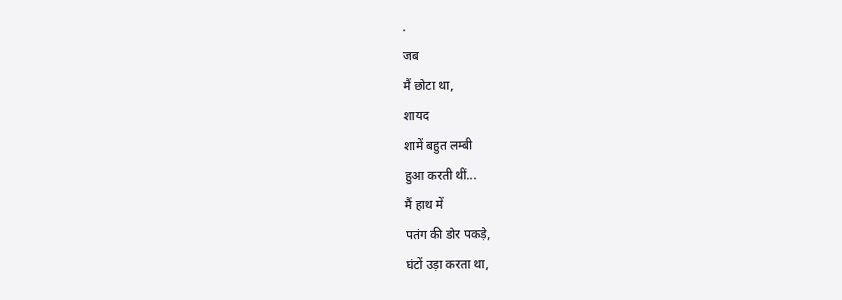.
जब
मैं छोटा था,
शायद
शामें बहुत लम्बी
हुआ करती थीं...
मैं हाथ में
पतंग की डोर पकड़े,
घंटों उड़ा करता था,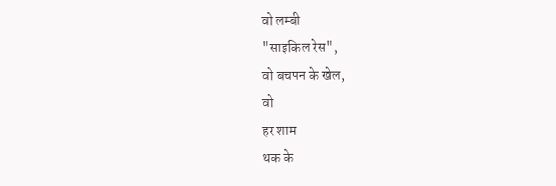वो लम्बी
"साइकिल रेस",
वो बचपन के खेल,
वो
हर शाम
थक के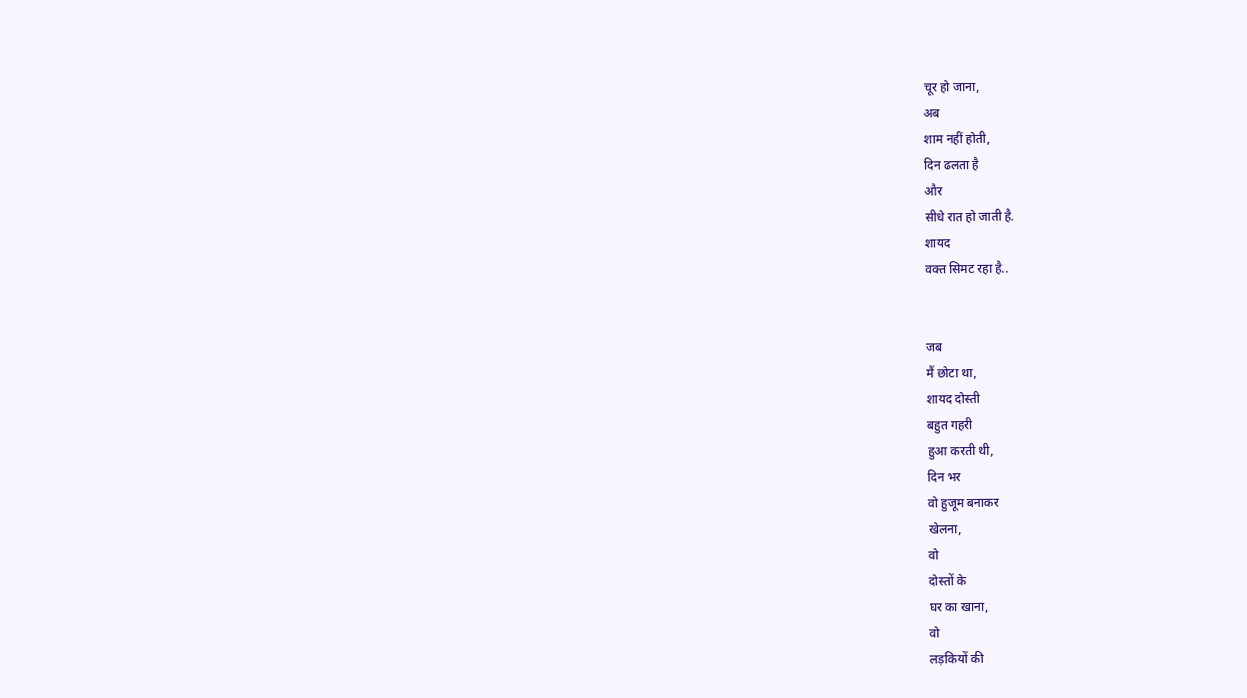चूर हो जाना,
अब
शाम नहीं होती,
दिन ढलता है
और
सीधे रात हो जाती है.
शायद
वक्त सिमट रहा है..


जब
मैं छोटा था,
शायद दोस्ती
बहुत गहरी
हुआ करती थी,
दिन भर
वो हुजूम बनाकर
खेलना,
वो
दोस्तों के
घर का खाना,
वो
लड़कियों की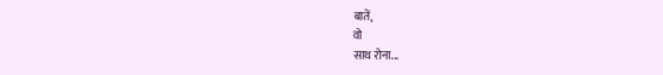बातें,
वो
साथ रोना...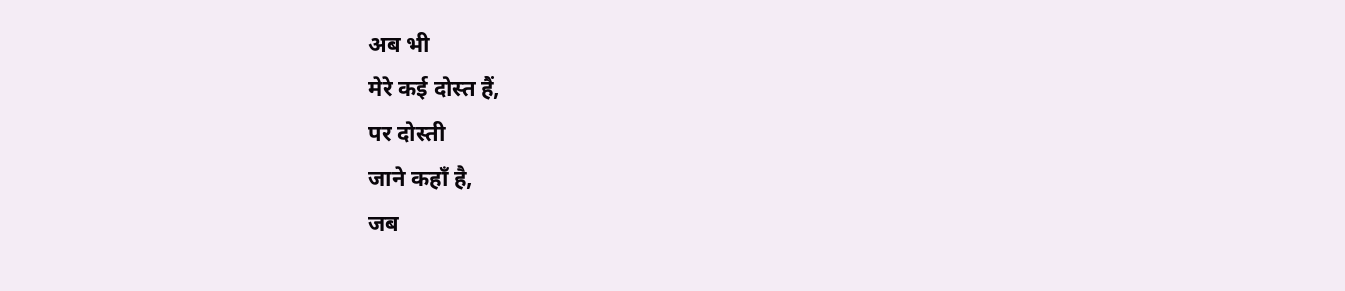अब भी
मेरे कई दोस्त हैं,
पर दोस्ती
जाने कहाँ है,
जब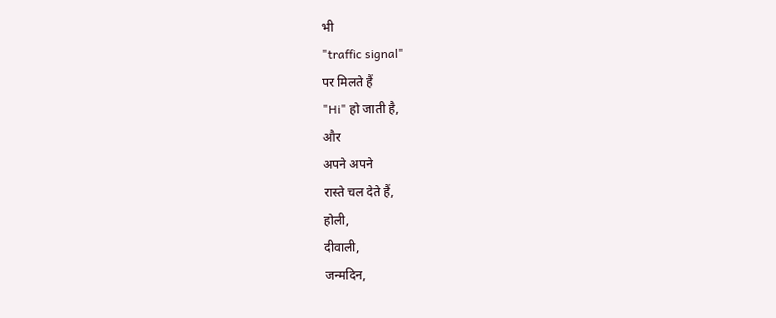भी
"traffic signal"
पर मिलते हैं
"Hi" हो जाती है,
और
अपने अपने
रास्ते चल देते हैं,
होली,
दीवाली,
जन्मदिन,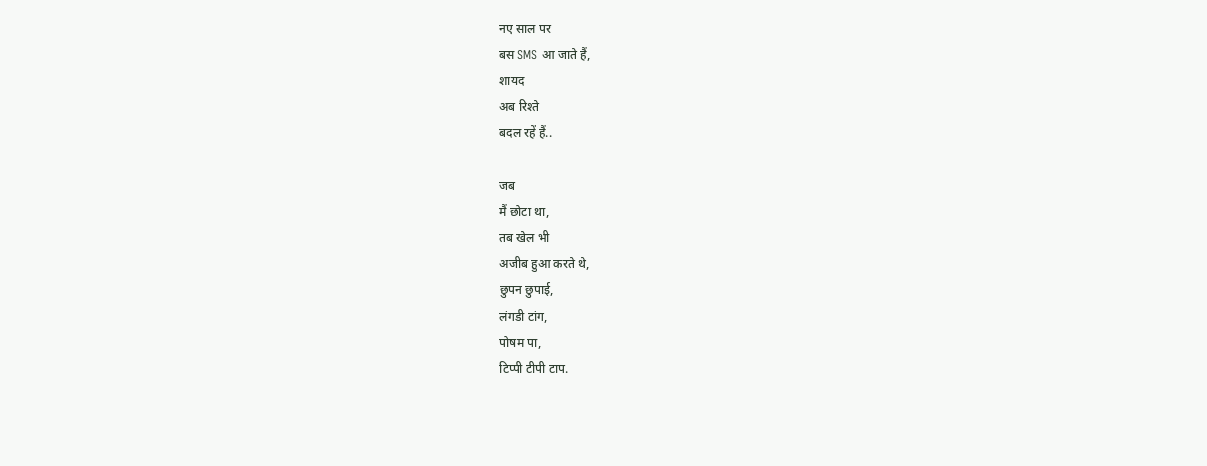नए साल पर
बस SMS आ जाते हैं,
शायद
अब रिश्ते
बदल रहें हैं..

जब
मैं छोटा था,
तब खेल भी
अजीब हुआ करते थे,
छुपन छुपाई,
लंगडी टांग,
पोषम पा,
टिप्पी टीपी टाप.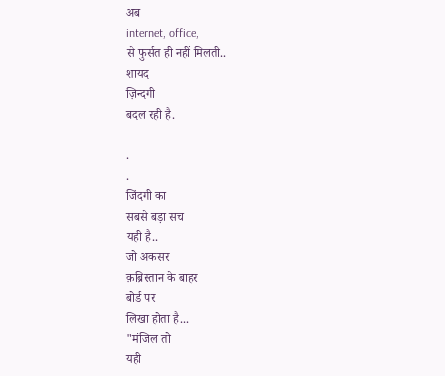अब
internet, office,
से फुर्सत ही नहीं मिलती..
शायद
ज़िन्दगी
बदल रही है.

.
.
जिंदगी का
सबसे बड़ा सच
यही है..
जो अकसर
क़ब्रिस्तान के बाहर
बोर्ड पर
लिखा होता है...
"मंजिल तो
यही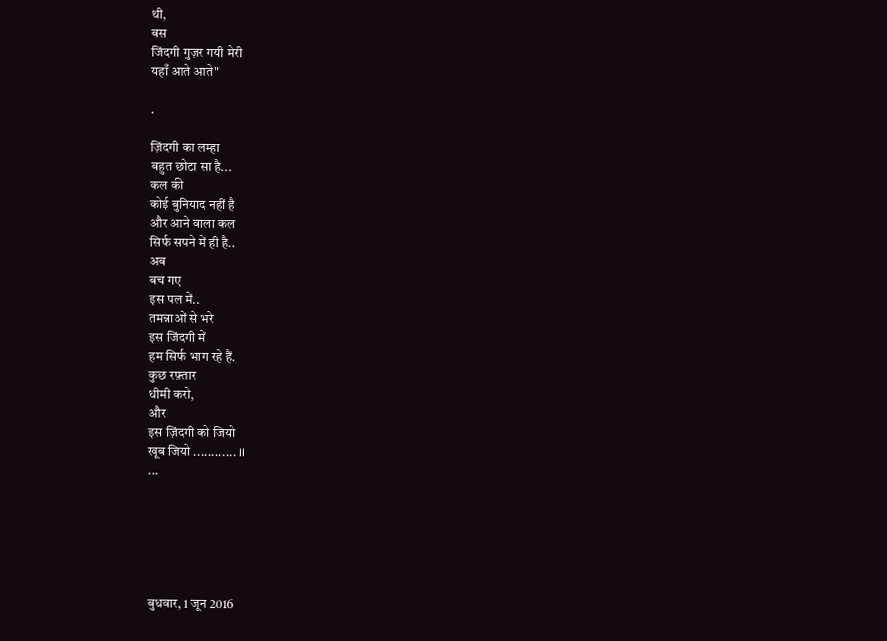थी,
बस
जिंदगी गुज़र गयी मेरी
यहाँ आते आते"

.

ज़िंदगी का लम्हा
बहुत छोटा सा है...
कल की
कोई बुनियाद नहीं है
और आने वाला कल
सिर्फ सपने में ही है..
अब
बच गए
इस पल में..
तमन्नाओं से भरे
इस जिंदगी में
हम सिर्फ भाग रहे हैं.
कुछ रफ़्तार
धीमी करो,
और
इस ज़िंदगी को जियो
खूब जियो ............ ।।
...






बुधवार, 1 जून 2016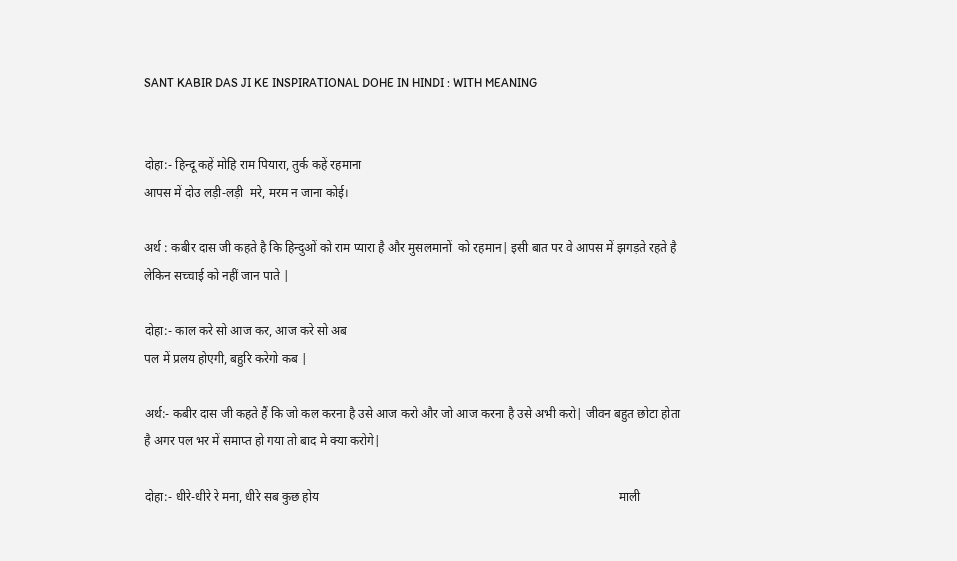SANT KABIR DAS JI KE INSPIRATIONAL DOHE IN HINDI : WITH MEANING


दोहा:- हिन्दू कहें मोहि राम पियारा, तुर्क कहें रहमाना
आपस में दोउ लड़ी-लड़ी  मरे, मरम न जाना कोई।

अर्थ : कबीर दास जी कहते है कि हिन्दुओं को राम प्यारा है और मुसलमानों  को रहमान| इसी बात पर वे आपस में झगड़ते रहते है लेकिन सच्चाई को नहीं जान पाते |

दोहा:- काल करे सो आज कर, आज करे सो अब
पल में प्रलय होएगी, बहुरि करेगो कब |

अर्थ:- कबीर दास जी कहते हैं कि जो कल करना है उसे आज करो और जो आज करना है उसे अभी करो| जीवन बहुत छोटा होता है अगर पल भर में समाप्त हो गया तो बाद मे क्या करोगे|

दोहा:- धीरे-धीरे रे मना, धीरे सब कुछ होय                                                                                                माली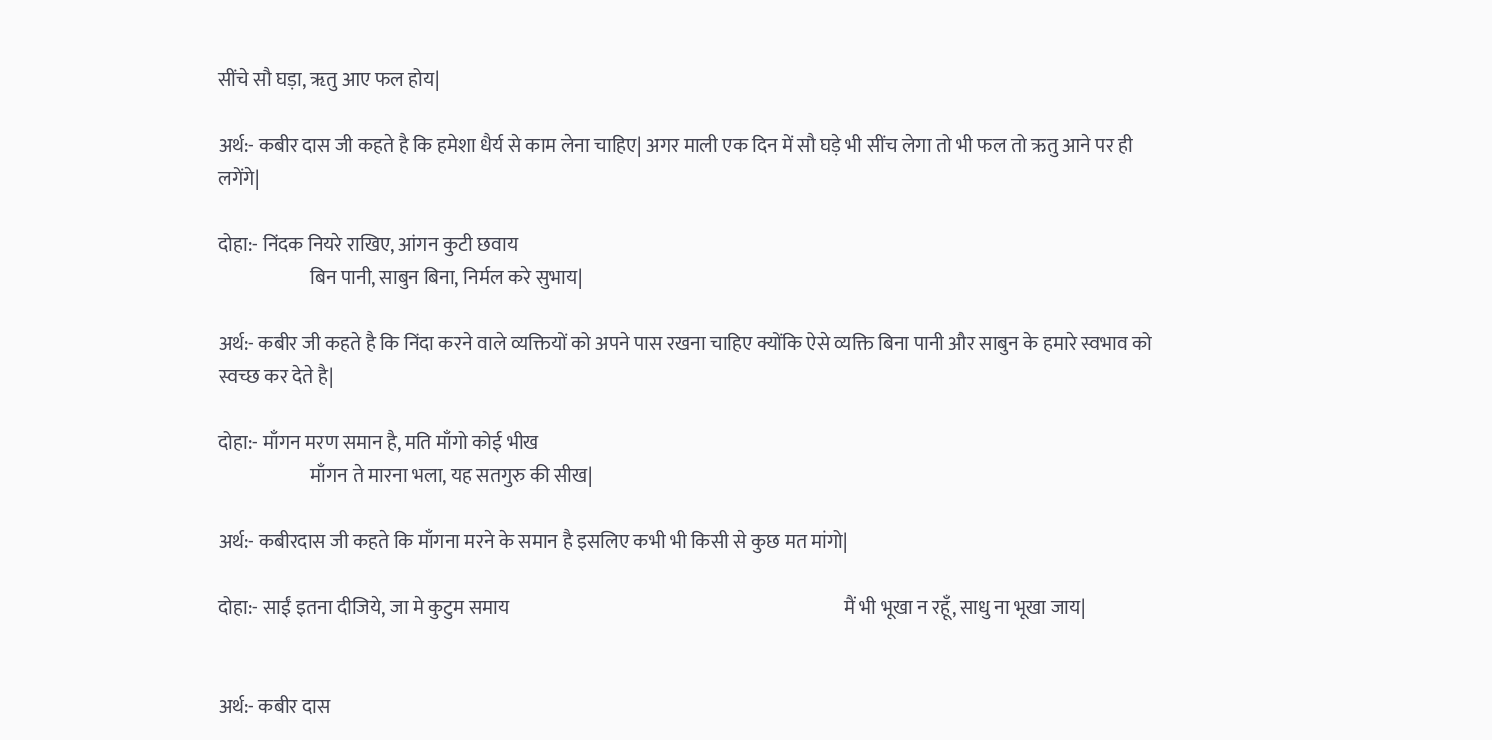सींचे सौ घड़ा, ॠतु आए फल होय|

अर्थ:- कबीर दास जी कहते है कि हमेशा धैर्य से काम लेना चाहिए| अगर माली एक दिन में सौ घड़े भी सींच लेगा तो भी फल तो ऋतु आने पर ही लगेंगे|

दोहा:- निंदक नियरे राखिए, आंगन कुटी छवाय
                        बिन पानी, साबुन बिना, निर्मल करे सुभाय|

अर्थ:- कबीर जी कहते है कि निंदा करने वाले व्यक्तियों को अपने पास रखना चाहिए क्योंकि ऐसे व्यक्ति बिना पानी और साबुन के हमारे स्वभाव को स्वच्छ कर देते है|

दोहा:- माँगन मरण समान है, मति माँगो कोई भीख
                        माँगन ते मारना भला, यह सतगुरु की सीख|

अर्थ:- कबीरदास जी कहते कि माँगना मरने के समान है इसलिए कभी भी किसी से कुछ मत मांगो|

दोहा:- साईं इतना दीजिये, जा मे कुटुम समाय                                                                                        मैं भी भूखा न रहूँ, साधु ना भूखा जाय|


अर्थ:- कबीर दास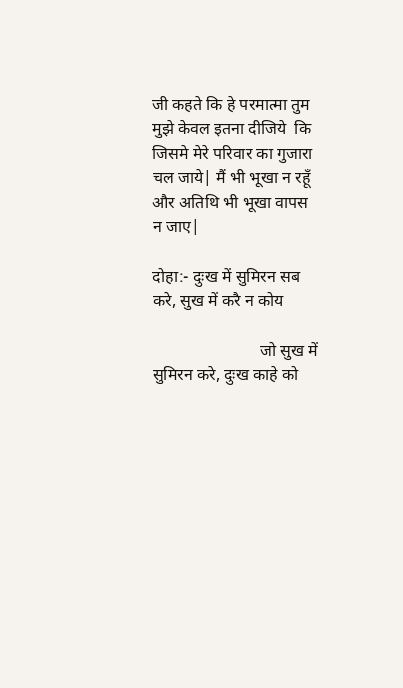जी कहते कि हे परमात्मा तुम मुझे केवल इतना दीजिये  कि जिसमे मेरे परिवार का गुजारा चल जाये| मैं भी भूखा न रहूँ और अतिथि भी भूखा वापस न जाए|

दोहा:- दुःख में सुमिरन सब करे, सुख में करै न कोय

                          जो सुख में सुमिरन करे, दुःख काहे को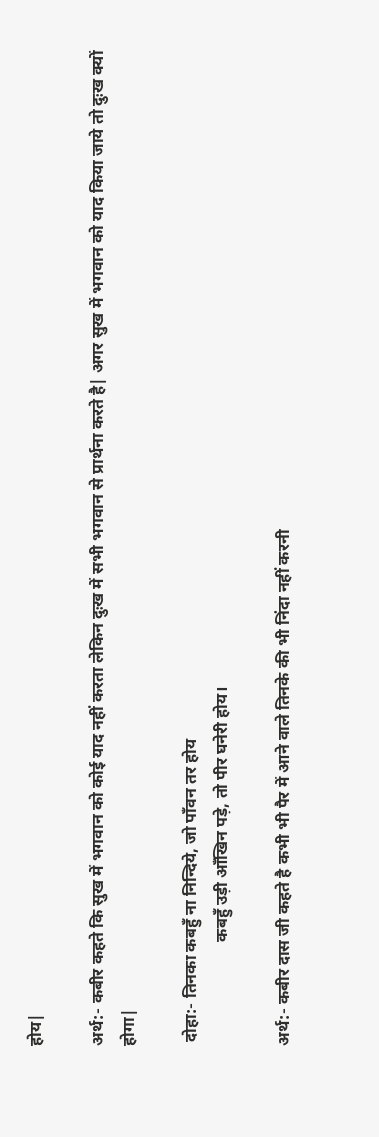होय|

अर्थ:- कबीर कहते कि सुख में भगवान को कोई याद नहीं करता लेकिन दुःख में सभी भगवान से प्रार्थना करते है| अगर सुख में भगवान को याद किया जाये तो दुःख क्यों होगा|

 दोहा:- तिनका कबहुँ ना निन्दिये, जो पाँवन तर होय
                         कबहुँ उड़ी आँखिन पड़े, तो पीर घनेरी होय।

अर्थ:- कबीर दास जी कहते है कभी भी पैर में आने वाले तिनके की भी निंदा नहीं करनी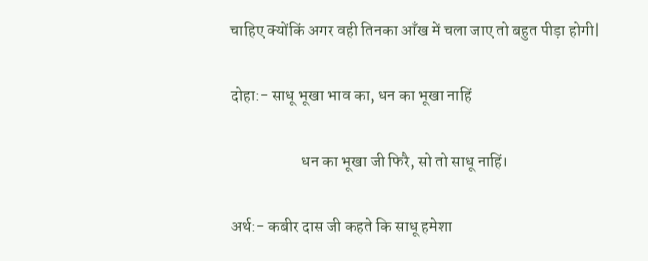चाहिए क्योंकिं अगर वही तिनका आँख में चला जाए तो बहुत पीड़ा होगी|

दोहा:- साधू भूखा भाव का, धन का भूखा नाहिं

                      धन का भूखा जी फिरै, सो तो साधू नाहिं।

अर्थ:- कबीर दास जी कहते कि साधू हमेशा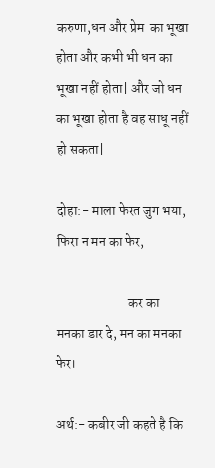करुणा,धन और प्रेम  का भूखा होता और कभी भी धन का भूखा नहीं होता| और जो धन का भूखा होता है वह साधू नहीं हो सकता|

दोहा:- माला फेरत जुग भया, फिरा न मन का फेर,

                          कर का मनका डार दे, मन का मनका फेर।

अर्थ:- कबीर जी कहते है कि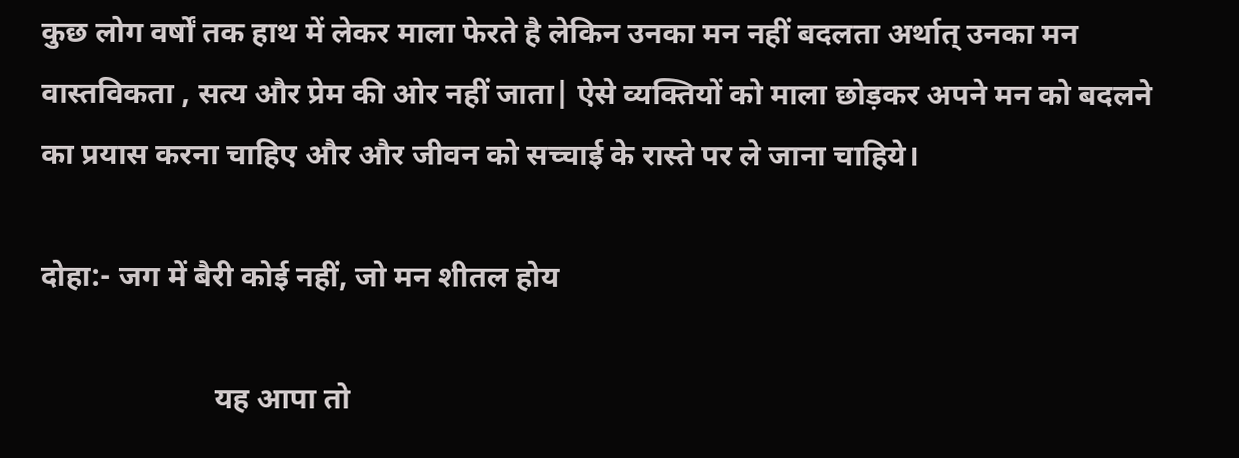कुछ लोग वर्षों तक हाथ में लेकर माला फेरते है लेकिन उनका मन नहीं बदलता अर्थात् उनका मन वास्तविकता , सत्य और प्रेम की ओर नहीं जाता| ऐसे व्यक्तियों को माला छोड़कर अपने मन को बदलने का प्रयास करना चाहिए और और जीवन को सच्चाई के रास्ते पर ले जाना चाहिये।

दोहा:- जग में बैरी कोई नहीं, जो मन शीतल होय

                       यह आपा तो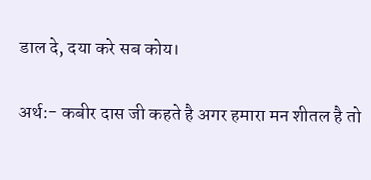डाल दे, दया करे सब कोय।

अर्थ:- कबीर दास जी कहते है अगर हमारा मन शीतल है तो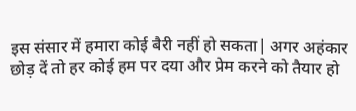इस संसार में हमारा कोई बैरी नहीं हो सकता| अगर अहंकार छोड़ दें तो हर कोई हम पर दया और प्रेम करने को तैयार हो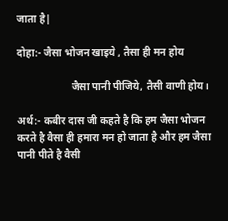जाता है|

दोहा:- जैसा भोजन खाइये , तैसा ही मन होय

                     जैसा पानी पीजिये, तैसी वाणी होय।

अर्थ:- कबीर दास जी कहते है कि हम जैसा भोजन करते है वैसा ही हमारा मन हो जाता है और हम जैसा पानी पीते है वैसी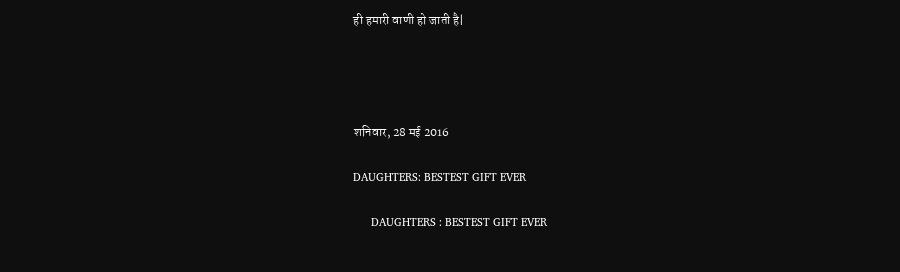ही हमारी वाणी हो जाती है|




शनिवार, 28 मई 2016

DAUGHTERS: BESTEST GIFT EVER

      DAUGHTERS : BESTEST GIFT EVER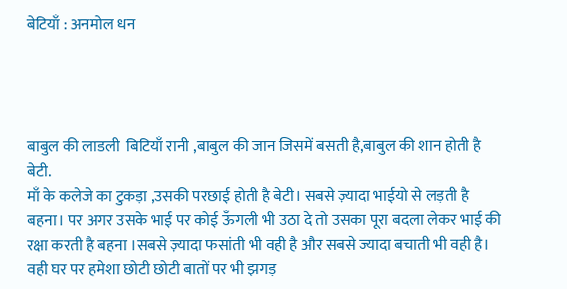बेटियाँ : अनमोल धन




बाबुल की लाडली  बिटियाँ रानी ,बाबुल की जान जिसमें बसती है,बाबुल की शान होती है बेटी.
माँ के कलेजे का टुकड़ा ,उसकी परछाई होती है बेटी। सबसे ज़्यादा भाईयो से लड़ती है बहना। पर अगर उसके भाई पर कोई ऊँगली भी उठा दे तो उसका पूरा बदला लेकर भाई की रक्षा करती है बहना ।सबसे ज़्यादा फसांती भी वही है और सबसे ज्यादा बचाती भी वही है।
वही घर पर हमेशा छोटी छोटी बातों पर भी झगड़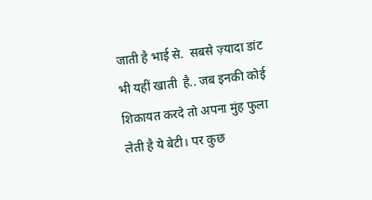जाती है भाई से.  सबसे ज़्यादा डांट भी यहीं खाती  है.. जब इनकी कोई शिकायत करदे तो अपना मुंह फुला लेती है ये बेटी। पर कुछ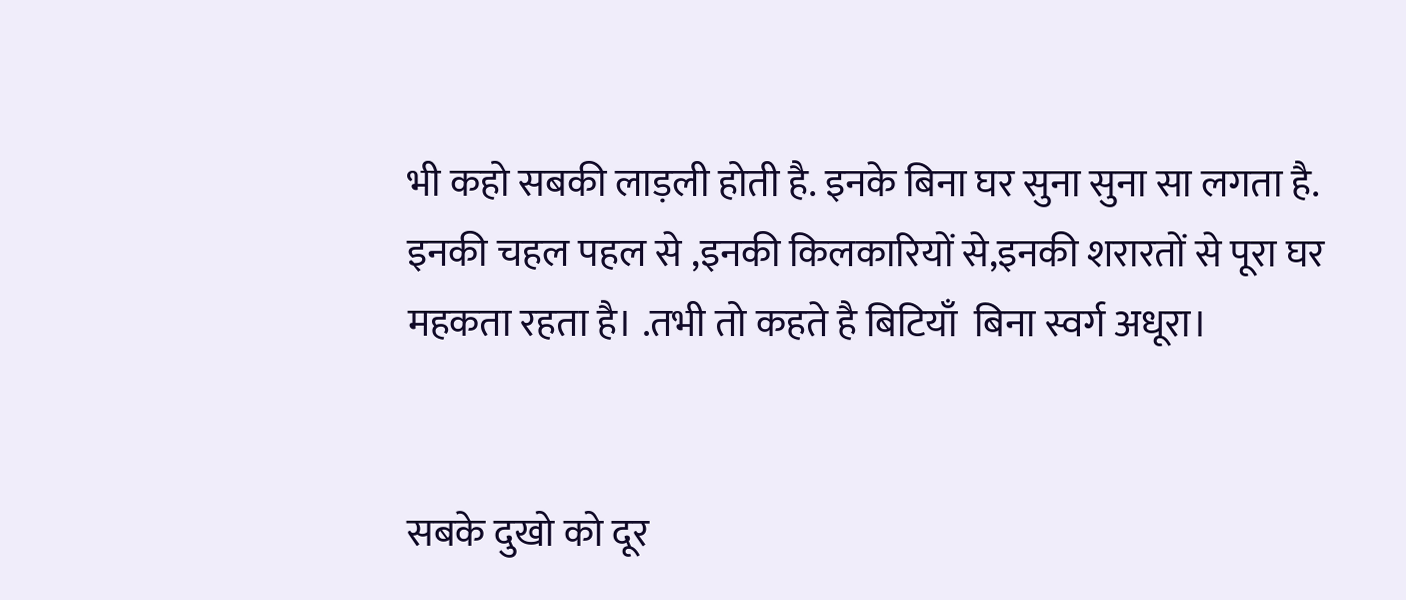भी कहो सबकी लाड़ली होती है. इनके बिना घर सुना सुना सा लगता है. इनकी चहल पहल से ,इनकी किलकारियों से,इनकी शरारतों से पूरा घर महकता रहता है। .तभी तो कहते है बिटियाँ  बिना स्वर्ग अधूरा।


सबके दुखो को दूर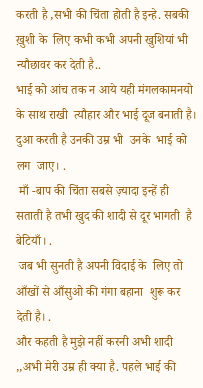करती है ,सभी की चिंता होती है इन्हे. सबकी ख़ुशी के  लिए कभी कभी अपनी खुशियां भी न्यौछावर कर देती है..
भाई को आंच तक न आये यही मंगलकामनयो के साथ राखी  त्यौहार और भाई दूज बनाती है।  दुआ करती है उनकी उम्र भी  उनके  भाई को लग  जाए। .
 माँ -बाप की चिंता सबसे ज़्यादा इन्हें ही  सताती है तभी खुद की शादी से दूर भागती  है बेटियाँ। .
 जब भी सुनती है अपनी विदाई के  लिए तो आँखों से आँसुओ की गंगा बहाना  शुरू कर देती है। .
और कहती है मुझे नहीं करनी अभी शादी ,,अभी मेरी उम्र ही क्या है. पहले भाई की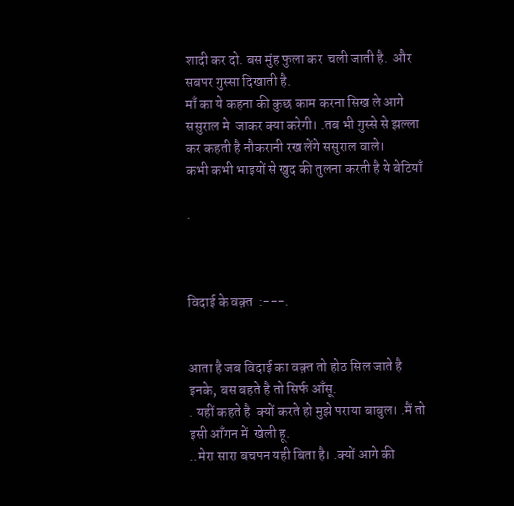शादी कर दो. बस मुंह फुला कर  चली जाती है.  और सबपर गुस्सा दिखाती है.
माँ का ये कहना की कुछ काम करना सिख ले आगे ससुराल मे  जाकर क्या करेगी। .तब भी गुस्से से झल्ला कर कहती है नौकरानी रख लेंगे ससुराल वाले।
कभी कभी भाइयों से खुद की तुलना करती है ये बेटियाँ

.



विदाई के वक़्त  :---.


आता है जब विदाई का वक़्त तो होठ सिल जाते है इनके, बस बहते है तो सिर्फ आँसू.
. यहीं कहते है  क्यों करते हो मुझे पराया बाबुल। .मैं तो इसी आँगन में  खेली हू.
..मेरा सारा बचपन यही बिता है। .क्यों आगे की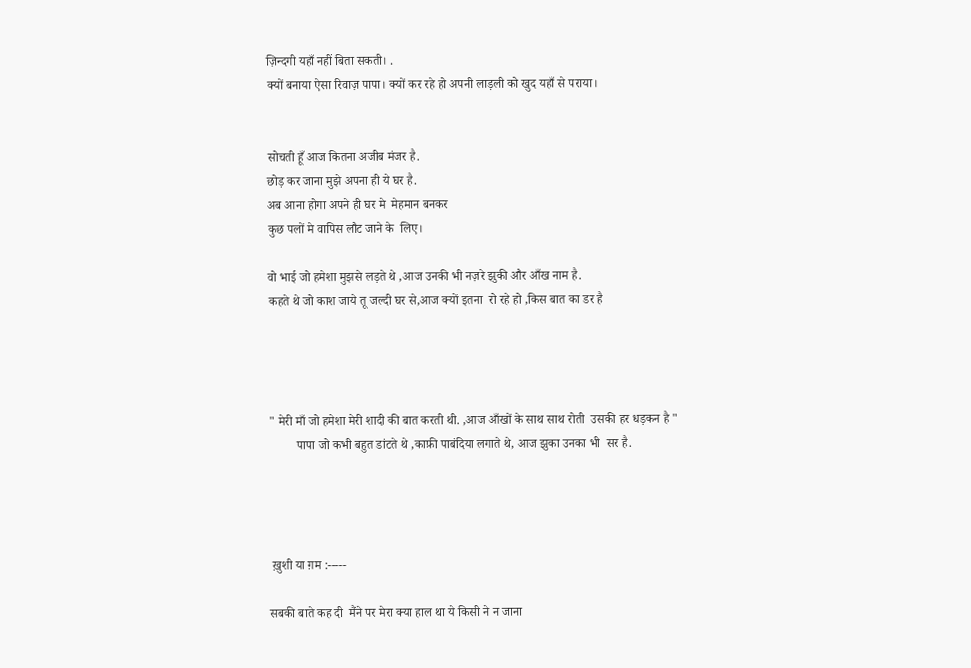ज़िन्दगी यहाँ नहीं बिता सकती। .
क्यों बनाया ऐसा रिवाज़ पापा। क्यों कर रहे हो अपनी लाड़ली को खुद यहाँ से पराया।


सोचती हूँ आज कितना अजीब मंजर है.
छोड़ कर जाना मुझे अपना ही ये घर है.
अब आना होगा अपने ही घर मे  मेहमान बनकर
कुछ पलों मे वापिस लौट जाने के  लिए।

वो भाई जो हमेशा मुझसे लड़ते थे ,आज उनकी भी नज़रे झुकी और आँख नाम है.
कहते थे जो काश जाये तू जल्दी घर से,आज क्यों इतना  रो रहे हो ,किस बात का डर है




" मेरी माँ जो हमेशा मेरी शादी की बात करती थी. ,आज आँखों के साथ साथ रोती  उसकी हर धड़कन है "
         पापा जो कभी बहुत डांटते थे ,काफ़ी पाबंदिया लगाते थे, आज झुका उनका भी  सर है.




 ख़ुशी या ग़म :-----

सबकी बाते कह दी  मैंने पर मेरा क्या हाल था ये किसी ने न जाना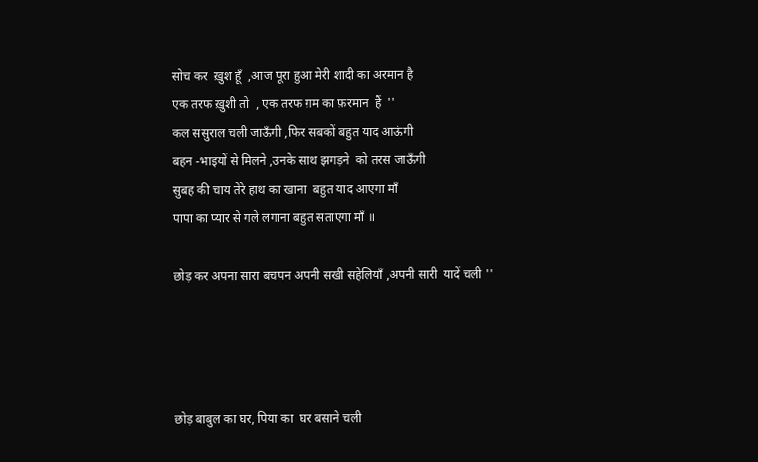सोच कर  ख़ुश हूँ  ,आज पूरा हुआ मेरी शादी का अरमान है
एक तरफ ख़ुशी तो  , एक तरफ ग़म का फ़रमान  हैं  ''
कल ससुराल चली जाऊँगी ,फिर सबकों बहुत याद आऊंगी
बहन -भाइयों से मिलने ,उनके साथ झगड़ने  को तरस जाऊँगी
सुबह की चाय तेरे हाथ का खाना  बहुत याद आएगा माँ
पापा का प्यार से गले लगाना बहुत सताएगा माँ ॥

छोड़ कर अपना सारा बचपन अपनी सखी सहेलियाँ ,अपनी सारी  यादें चली ''




छोड़ बाबुल का घर, पिया का  घर बसाने चली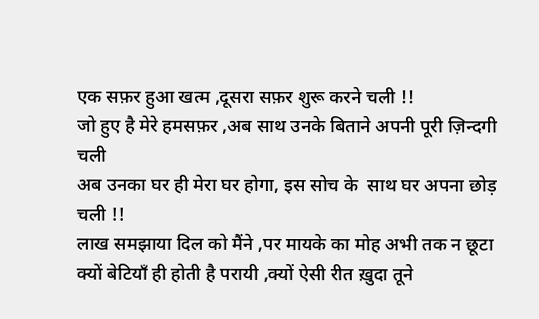एक सफ़र हुआ खत्म ,दूसरा सफ़र शुरू करने चली !!
जो हुए है मेरे हमसफ़र ,अब साथ उनके बिताने अपनी पूरी ज़िन्दगी चली
अब उनका घर ही मेरा घर होगा, इस सोच के  साथ घर अपना छोड़ चली !!
लाख समझाया दिल को मैंने ,पर मायके का मोह अभी तक न छूटा
क्यों बेटियाँ ही होती है परायी ,क्यों ऐसी रीत ख़ुदा तूने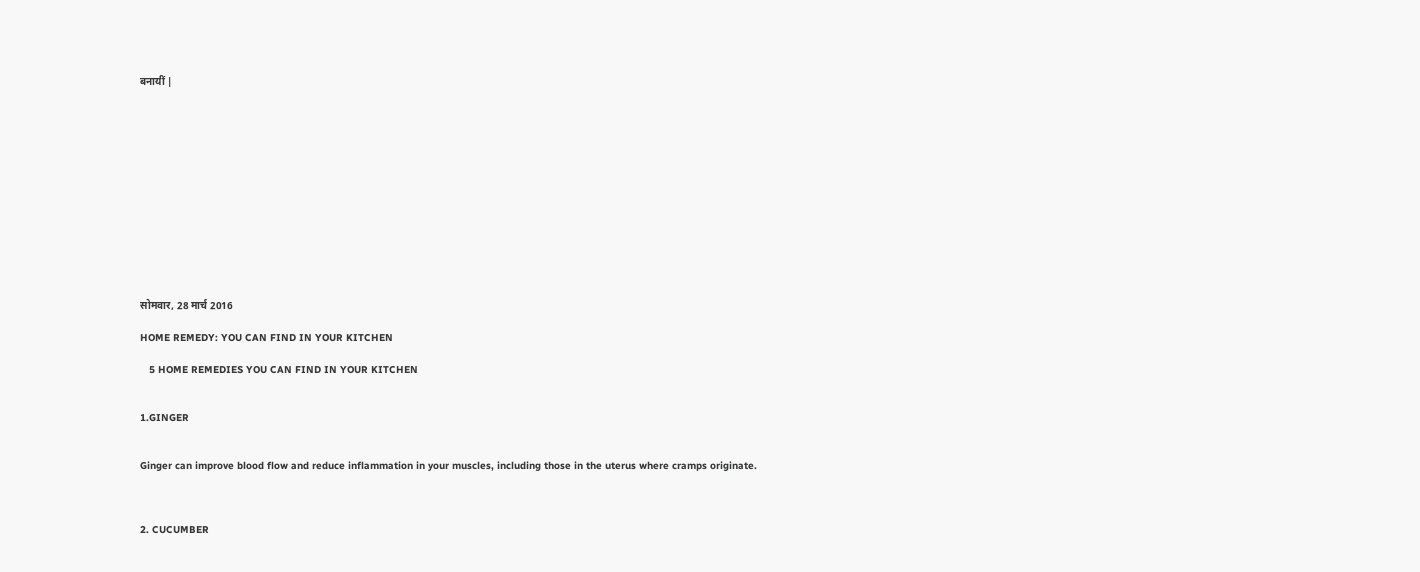बनायीं |













सोमवार, 28 मार्च 2016

HOME REMEDY: YOU CAN FIND IN YOUR KITCHEN

   5 HOME REMEDIES YOU CAN FIND IN YOUR KITCHEN


1.GINGER


Ginger can improve blood flow and reduce inflammation in your muscles, including those in the uterus where cramps originate.



2. CUCUMBER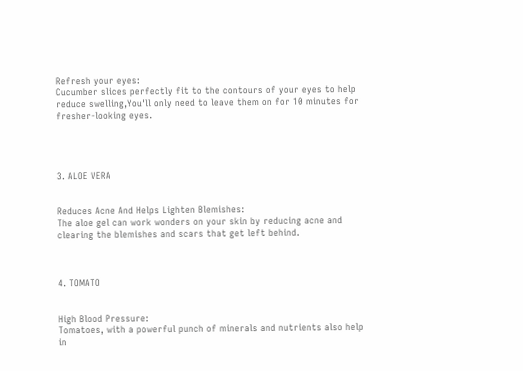Refresh your eyes:
Cucumber slices perfectly fit to the contours of your eyes to help reduce swelling,You'll only need to leave them on for 10 minutes for fresher-looking eyes.




3. ALOE VERA


Reduces Acne And Helps Lighten Blemishes:
The aloe gel can work wonders on your skin by reducing acne and clearing the blemishes and scars that get left behind.



4. TOMATO


High Blood Pressure:                                                                                                                                 Tomatoes, with a powerful punch of minerals and nutrients also help in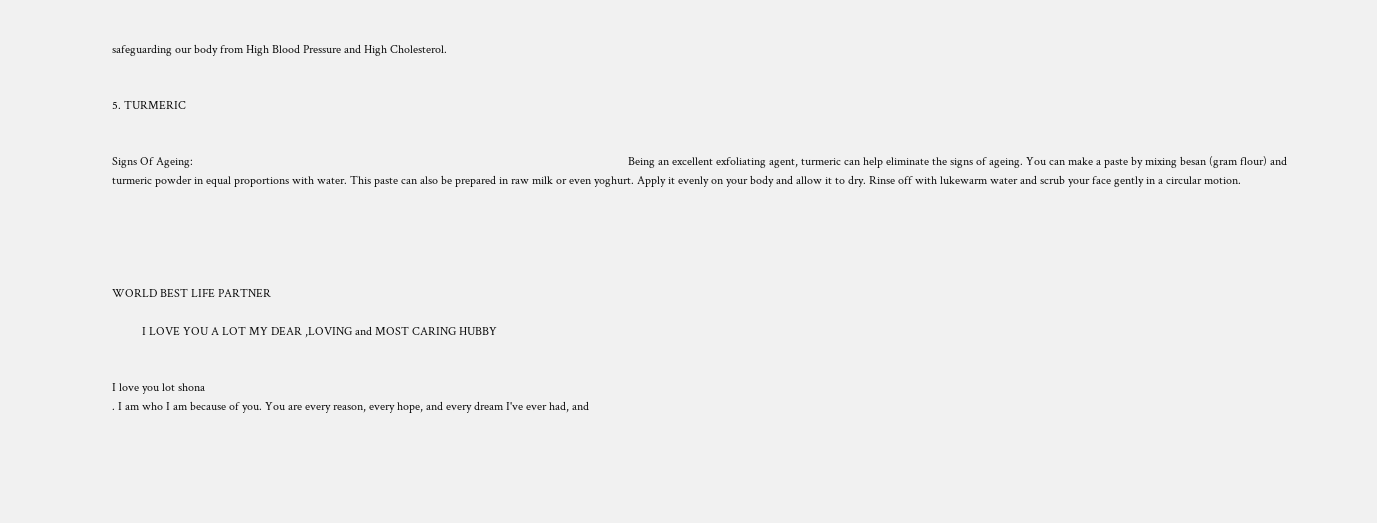safeguarding our body from High Blood Pressure and High Cholesterol.


5. TURMERIC


Signs Of Ageing:                                                                                                                                                 Being an excellent exfoliating agent, turmeric can help eliminate the signs of ageing. You can make a paste by mixing besan (gram flour) and turmeric powder in equal proportions with water. This paste can also be prepared in raw milk or even yoghurt. Apply it evenly on your body and allow it to dry. Rinse off with lukewarm water and scrub your face gently in a circular motion.





WORLD BEST LIFE PARTNER

          I LOVE YOU A LOT MY DEAR ,LOVING and MOST CARING HUBBY


I love you lot shona
. I am who I am because of you. You are every reason, every hope, and every dream I've ever had, and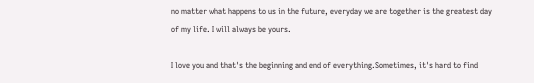no matter what happens to us in the future, everyday we are together is the greatest day of my life. I will always be yours.

I love you and that's the beginning and end of everything.Sometimes, it's hard to find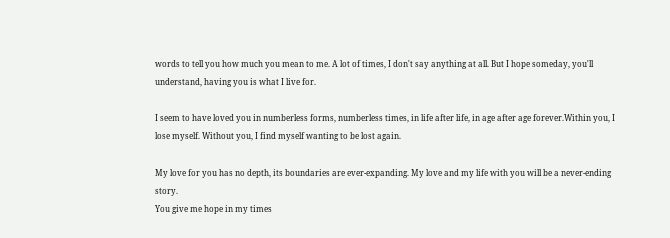words to tell you how much you mean to me. A lot of times, I don't say anything at all. But I hope someday, you'll understand, having you is what I live for.

I seem to have loved you in numberless forms, numberless times, in life after life, in age after age forever.Within you, I lose myself. Without you, I find myself wanting to be lost again.

My love for you has no depth, its boundaries are ever-expanding. My love and my life with you will be a never-ending story.
You give me hope in my times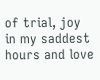of trial, joy in my saddest hours and love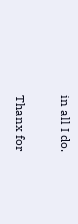in all I do.

Thanx for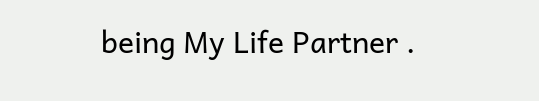being My Life Partner .